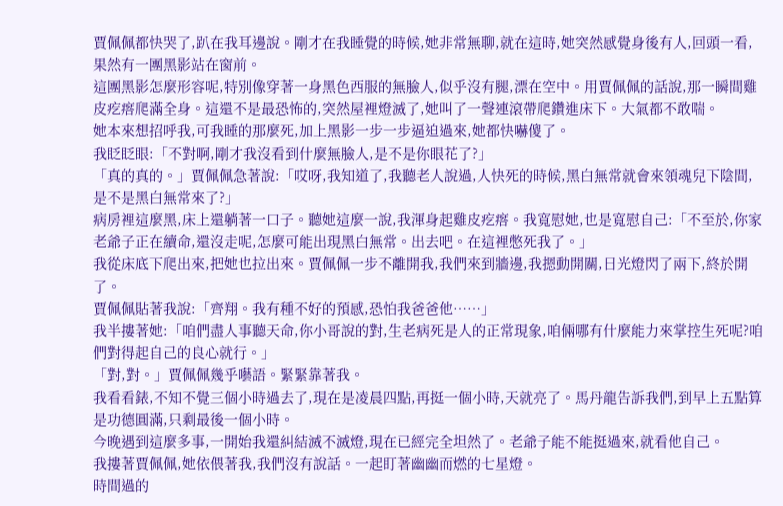賈佩佩都快哭了,趴在我耳邊說。剛才在我睡覺的時候,她非常無聊,就在這時,她突然感覺身後有人,回頭一看,果然有一團黑影站在窗前。
這團黑影怎麼形容呢,特別像穿著一身黑色西服的無臉人,似乎沒有腿,漂在空中。用賈佩佩的話說,那一瞬間雞皮疙瘩爬滿全身。這還不是最恐怖的,突然屋裡燈滅了,她叫了一聲連滾帶爬鑽進床下。大氣都不敢喘。
她本來想招呼我,可我睡的那麼死,加上黑影一步一步逼迫過來,她都快嚇傻了。
我眨眨眼:「不對啊,剛才我沒看到什麼無臉人,是不是你眼花了?」
「真的真的。」賈佩佩急著說:「哎呀,我知道了,我聽老人說過,人快死的時候,黑白無常就會來領魂兒下陰間,是不是黑白無常來了?」
病房裡這麼黑,床上還躺著一口子。聽她這麼一說,我渾身起雞皮疙瘩。我寬慰她,也是寬慰自己:「不至於,你家老爺子正在續命,還沒走呢,怎麼可能出現黑白無常。出去吧。在這裡憋死我了。」
我從床底下爬出來,把她也拉出來。賈佩佩一步不離開我,我們來到牆邊,我摁動開關,日光燈閃了兩下,終於開了。
賈佩佩貼著我說:「齊翔。我有種不好的預感,恐怕我爸爸他……」
我半摟著她:「咱們盡人事聽天命,你小哥說的對,生老病死是人的正常現象,咱倆哪有什麼能力來掌控生死呢?咱們對得起自己的良心就行。」
「對,對。」賈佩佩幾乎囈語。緊緊靠著我。
我看看錶,不知不覺三個小時過去了,現在是凌晨四點,再挺一個小時,天就亮了。馬丹龍告訴我們,到早上五點算是功德圓滿,只剩最後一個小時。
今晚遇到這麼多事,一開始我還糾結滅不滅燈,現在已經完全坦然了。老爺子能不能挺過來,就看他自己。
我摟著賈佩佩,她依偎著我,我們沒有說話。一起盯著幽幽而燃的七星燈。
時間過的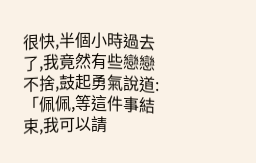很快,半個小時過去了,我竟然有些戀戀不捨,鼓起勇氣說道:「佩佩,等這件事結束,我可以請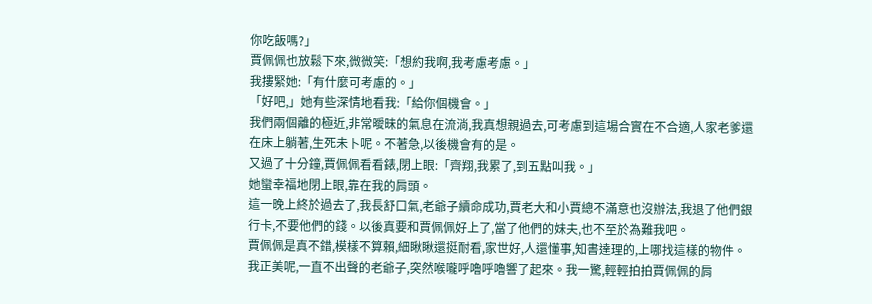你吃飯嗎?」
賈佩佩也放鬆下來,微微笑:「想約我啊,我考慮考慮。」
我摟緊她:「有什麼可考慮的。」
「好吧,」她有些深情地看我:「給你個機會。」
我們兩個離的極近,非常曖昧的氣息在流淌,我真想親過去,可考慮到這場合實在不合適,人家老爹還在床上躺著,生死未卜呢。不著急,以後機會有的是。
又過了十分鐘,賈佩佩看看錶,閉上眼:「齊翔,我累了,到五點叫我。」
她蠻幸福地閉上眼,靠在我的肩頭。
這一晚上終於過去了,我長舒口氣,老爺子續命成功,賈老大和小賈總不滿意也沒辦法,我退了他們銀行卡,不要他們的錢。以後真要和賈佩佩好上了,當了他們的妹夫,也不至於為難我吧。
賈佩佩是真不錯,模樣不算賴,細瞅瞅還挺耐看,家世好,人還懂事,知書達理的,上哪找這樣的物件。
我正美呢,一直不出聲的老爺子,突然喉嚨呼嚕呼嚕響了起來。我一驚,輕輕拍拍賈佩佩的肩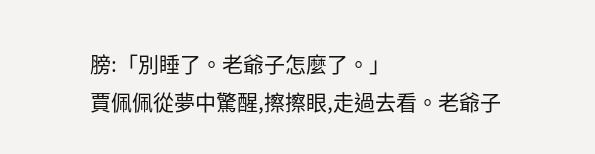膀:「別睡了。老爺子怎麼了。」
賈佩佩從夢中驚醒,擦擦眼,走過去看。老爺子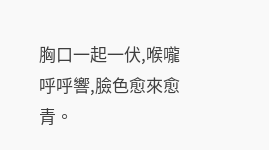胸口一起一伏,喉嚨呼呼響,臉色愈來愈青。